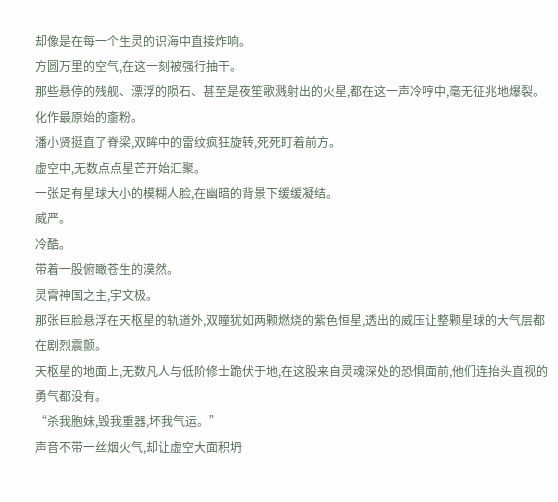却像是在每一个生灵的识海中直接炸响。
方圆万里的空气,在这一刻被强行抽干。
那些悬停的残舰、漂浮的陨石、甚至是夜笙歌溅射出的火星,都在这一声冷哼中,毫无征兆地爆裂。
化作最原始的齑粉。
潘小贤挺直了脊梁,双眸中的雷纹疯狂旋转,死死盯着前方。
虚空中,无数点点星芒开始汇聚。
一张足有星球大小的模糊人脸,在幽暗的背景下缓缓凝结。
威严。
冷酷。
带着一股俯瞰苍生的漠然。
灵霄神国之主,宇文极。
那张巨脸悬浮在天枢星的轨道外,双瞳犹如两颗燃烧的紫色恒星,透出的威压让整颗星球的大气层都在剧烈震颤。
天枢星的地面上,无数凡人与低阶修士跪伏于地,在这股来自灵魂深处的恐惧面前,他们连抬头直视的勇气都没有。
“杀我胞妹,毁我重器,坏我气运。”
声音不带一丝烟火气,却让虚空大面积坍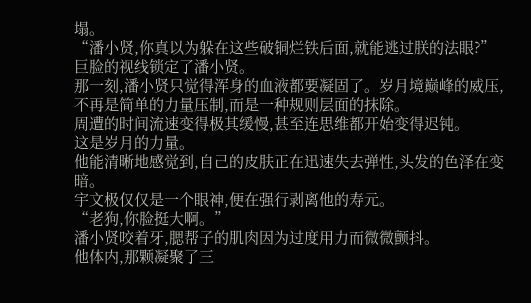塌。
“潘小贤,你真以为躲在这些破铜烂铁后面,就能逃过朕的法眼?”
巨脸的视线锁定了潘小贤。
那一刻,潘小贤只觉得浑身的血液都要凝固了。岁月境巅峰的威压,不再是简单的力量压制,而是一种规则层面的抹除。
周遭的时间流速变得极其缓慢,甚至连思维都开始变得迟钝。
这是岁月的力量。
他能清晰地感觉到,自己的皮肤正在迅速失去弹性,头发的色泽在变暗。
宇文极仅仅是一个眼神,便在强行剥离他的寿元。
“老狗,你脸挺大啊。”
潘小贤咬着牙,腮帮子的肌肉因为过度用力而微微颤抖。
他体内,那颗凝聚了三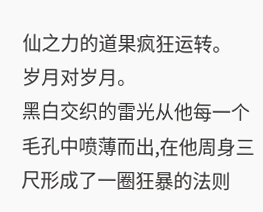仙之力的道果疯狂运转。
岁月对岁月。
黑白交织的雷光从他每一个毛孔中喷薄而出,在他周身三尺形成了一圈狂暴的法则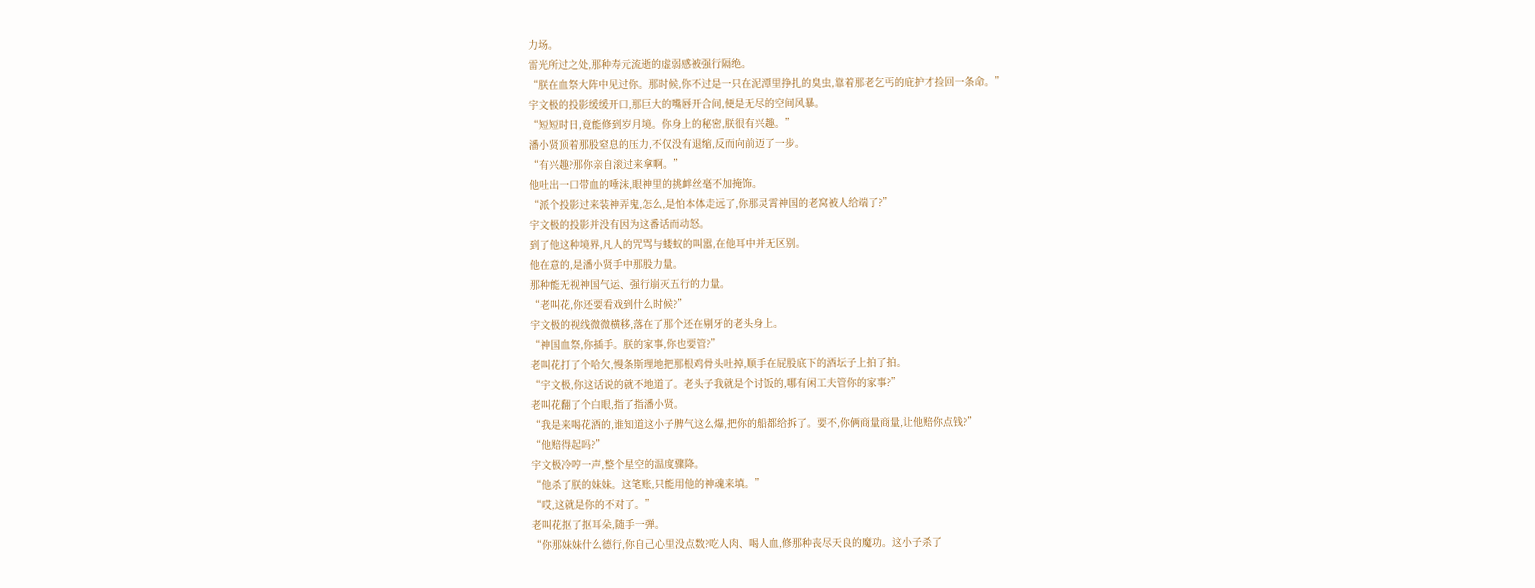力场。
雷光所过之处,那种寿元流逝的虚弱感被强行隔绝。
“朕在血祭大阵中见过你。那时候,你不过是一只在泥潭里挣扎的臭虫,靠着那老乞丐的庇护才捡回一条命。”
宇文极的投影缓缓开口,那巨大的嘴唇开合间,便是无尽的空间风暴。
“短短时日,竟能修到岁月境。你身上的秘密,朕很有兴趣。”
潘小贤顶着那股窒息的压力,不仅没有退缩,反而向前迈了一步。
“有兴趣?那你亲自滚过来拿啊。”
他吐出一口带血的唾沫,眼神里的挑衅丝毫不加掩饰。
“派个投影过来装神弄鬼,怎么,是怕本体走远了,你那灵霄神国的老窝被人给端了?”
宇文极的投影并没有因为这番话而动怒。
到了他这种境界,凡人的咒骂与蝼蚁的叫嚣,在他耳中并无区别。
他在意的,是潘小贤手中那股力量。
那种能无视神国气运、强行崩灭五行的力量。
“老叫花,你还要看戏到什么时候?”
宇文极的视线微微横移,落在了那个还在剔牙的老头身上。
“神国血祭,你插手。朕的家事,你也要管?”
老叫花打了个哈欠,慢条斯理地把那根鸡骨头吐掉,顺手在屁股底下的酒坛子上拍了拍。
“宇文极,你这话说的就不地道了。老头子我就是个讨饭的,哪有闲工夫管你的家事?”
老叫花翻了个白眼,指了指潘小贤。
“我是来喝花酒的,谁知道这小子脾气这么爆,把你的船都给拆了。要不,你俩商量商量,让他赔你点钱?”
“他赔得起吗?”
宇文极冷哼一声,整个星空的温度骤降。
“他杀了朕的妹妹。这笔账,只能用他的神魂来填。”
“哎,这就是你的不对了。”
老叫花抠了抠耳朵,随手一弹。
“你那妹妹什么德行,你自己心里没点数?吃人肉、喝人血,修那种丧尽天良的魔功。这小子杀了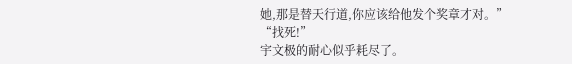她,那是替天行道,你应该给他发个奖章才对。”
“找死!”
宇文极的耐心似乎耗尽了。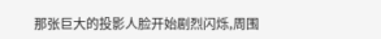那张巨大的投影人脸开始剧烈闪烁,周围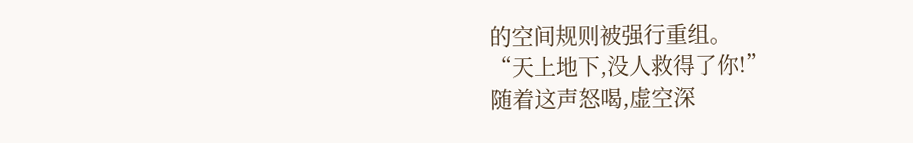的空间规则被强行重组。
“天上地下,没人救得了你!”
随着这声怒喝,虚空深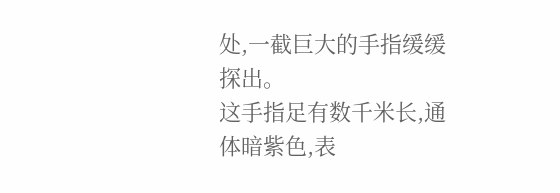处,一截巨大的手指缓缓探出。
这手指足有数千米长,通体暗紫色,表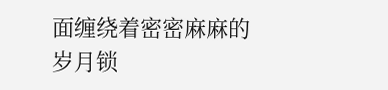面缠绕着密密麻麻的岁月锁